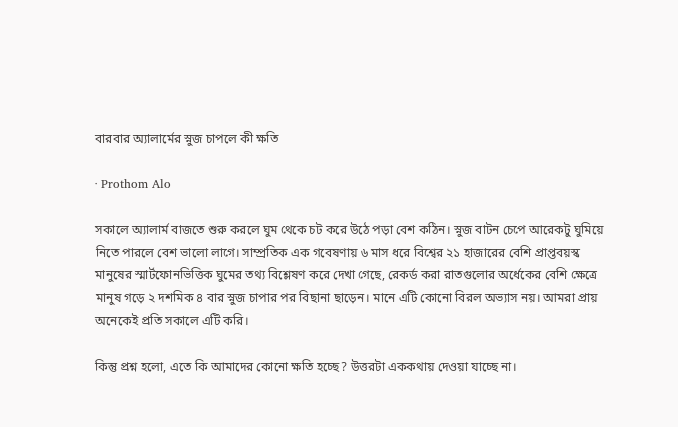বারবার অ্যালার্মের স্নুজ চাপলে কী ক্ষতি

· Prothom Alo

সকালে অ্যালার্ম বাজতে শুরু করলে ঘুম থেকে চট করে উঠে পড়া বেশ কঠিন। স্নুজ বাটন চেপে আরেকটু ঘুমিয়ে নিতে পারলে বেশ ভালো লাগে। সাম্প্রতিক এক গবেষণায় ৬ মাস ধরে বিশ্বের ২১ হাজারের বেশি প্রাপ্তবয়স্ক মানুষের স্মার্টফোনভিত্তিক ঘুমের তথ্য বিশ্লেষণ করে দেখা গেছে, রেকর্ড করা রাতগুলোর অর্ধেকের বেশি ক্ষেত্রে মানুষ গড়ে ২ দশমিক ৪ বার স্নুজ চাপার পর বিছানা ছাড়েন। মানে এটি কোনো বিরল অভ্যাস নয়। আমরা প্রায় অনেকেই প্রতি সকালে এটি করি।

কিন্তু প্রশ্ন হলো, এতে কি আমাদের কোনো ক্ষতি হচ্ছে? উত্তরটা এককথায় দেওয়া যাচ্ছে না।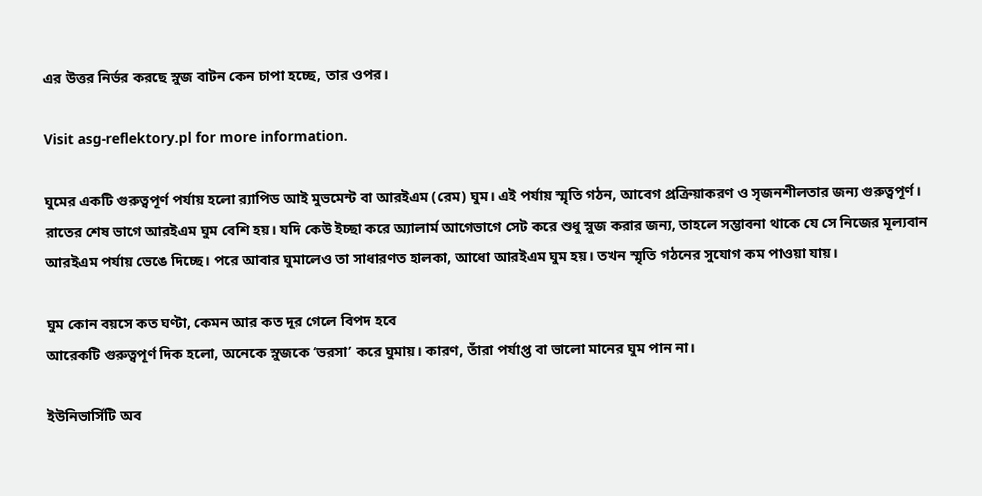এর উত্তর নির্ভর করছে স্নুজ বাটন কেন চাপা হচ্ছে, তার ওপর।

Visit asg-reflektory.pl for more information.

ঘুমের একটি গুরুত্বপূর্ণ পর্যায় হলো র‍্যাপিড আই মুভমেন্ট বা আরইএম (রেম) ঘুম। এই পর্যায় স্মৃতি গঠন, আবেগ প্রক্রিয়াকরণ ও সৃজনশীলতার জন্য গুরুত্বপূর্ণ। রাতের শেষ ভাগে আরইএম ঘুম বেশি হয়। যদি কেউ ইচ্ছা করে অ্যালার্ম আগেভাগে সেট করে শুধু স্নুজ করার জন্য, তাহলে সম্ভাবনা থাকে যে সে নিজের মূল্যবান আরইএম পর্যায় ভেঙে দিচ্ছে। পরে আবার ঘুমালেও তা সাধারণত হালকা, আধো আরইএম ঘুম হয়। তখন স্মৃতি গঠনের সুযোগ কম পাওয়া যায়।

ঘুম কোন বয়সে কত ঘণ্টা, কেমন আর কত দূর গেলে বিপদ হবে
আরেকটি গুরুত্বপূর্ণ দিক হলো, অনেকে স্নুজকে ‘ভরসা’ করে ঘুমায়। কারণ, তাঁরা পর্যাপ্ত বা ভালো মানের ঘুম পান না।

ইউনিভার্সিটি অব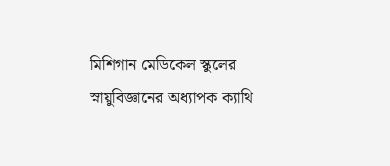মিশিগান মেডিকেল স্কুলের স্নায়ুবিজ্ঞানের অধ্যাপক ক্যাথি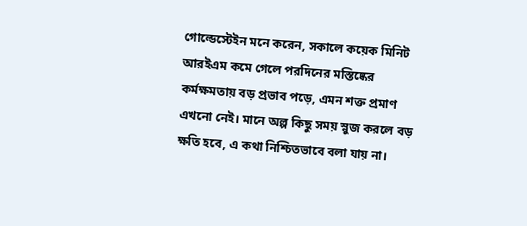গোল্ডেস্টেইন মনে করেন, সকালে কয়েক মিনিট আরইএম কমে গেলে পরদিনের মস্তিষ্কের কর্মক্ষমতায় বড় প্রভাব পড়ে, এমন শক্ত প্রমাণ এখনো নেই। মানে অল্প কিছু সময় স্নুজ করলে বড় ক্ষতি হবে, এ কথা নিশ্চিতভাবে বলা যায় না।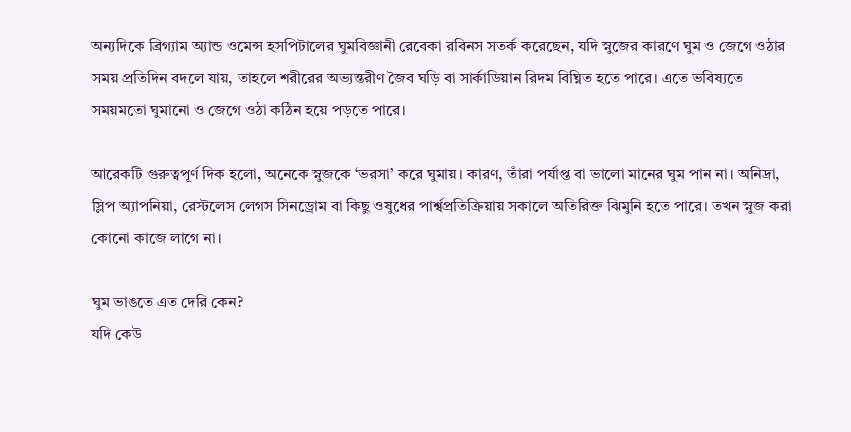অন্যদিকে ব্রিগ্যাম অ্যান্ড ওমেন্স হসপিটালের ঘুমবিজ্ঞানী রেবেকা রবিনস সতর্ক করেছেন, যদি স্নুজের কারণে ঘুম ও জেগে ওঠার সময় প্রতিদিন বদলে যায়, তাহলে শরীরের অভ্যন্তরীণ জৈব ঘড়ি বা সার্কাডিয়ান রিদম বিঘ্নিত হতে পারে। এতে ভবিষ্যতে সময়মতো ঘুমানো ও জেগে ওঠা কঠিন হয়ে পড়তে পারে।

আরেকটি গুরুত্বপূর্ণ দিক হলো, অনেকে স্নুজকে ‘ভরসা’ করে ঘুমায়। কারণ, তাঁরা পর্যাপ্ত বা ভালো মানের ঘুম পান না। অনিদ্রা, স্লিপ অ্যাপনিয়া, রেস্টলেস লেগস সিনড্রোম বা কিছু ওষুধের পার্শ্বপ্রতিক্রিয়ায় সকালে অতিরিক্ত ঝিমুনি হতে পারে। তখন স্নুজ করা কোনো কাজে লাগে না।

ঘুম ভাঙতে এত দেরি কেন?
যদি কেউ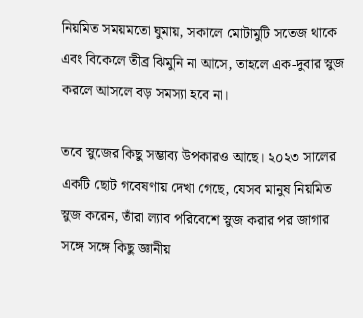নিয়মিত সময়মতো ঘুমায়, সকালে মোটামুটি সতেজ থাকে এবং বিকেলে তীব্র ঝিমুনি না আসে, তাহলে এক-দুবার স্নুজ করলে আসলে বড় সমস্যা হবে না।

তবে স্নুজের কিছু সম্ভাব্য উপকারও আছে। ২০২৩ সালের একটি ছোট গবেষণায় দেখা গেছে, যেসব মানুষ নিয়মিত স্নুজ করেন, তাঁরা ল্যাব পরিবেশে স্নুজ করার পর জাগার সঙ্গে সঙ্গে কিছু জ্ঞানীয়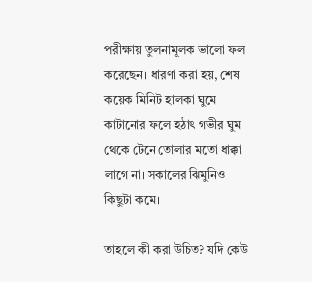পরীক্ষায় তুলনামূলক ভালো ফল করেছেন। ধারণা করা হয়, শেষ কয়েক মিনিট হালকা ঘুমে কাটানোর ফলে হঠাৎ গভীর ঘুম থেকে টেনে তোলার মতো ধাক্কা লাগে না। সকালের ঝিমুনিও কিছুটা কমে।

তাহলে কী করা উচিত? যদি কেউ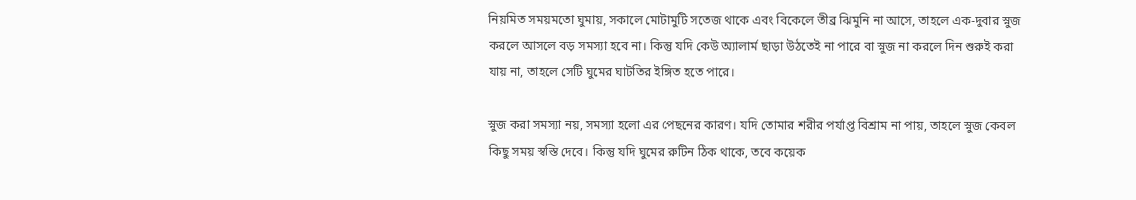নিয়মিত সময়মতো ঘুমায়, সকালে মোটামুটি সতেজ থাকে এবং বিকেলে তীব্র ঝিমুনি না আসে, তাহলে এক-দুবার স্নুজ করলে আসলে বড় সমস্যা হবে না। কিন্তু যদি কেউ অ্যালার্ম ছাড়া উঠতেই না পারে বা স্নুজ না করলে দিন শুরুই করা যায় না, তাহলে সেটি ঘুমের ঘাটতির ইঙ্গিত হতে পারে।

স্নুজ করা সমস্যা নয়, সমস্যা হলো এর পেছনের কারণ। যদি তোমার শরীর পর্যাপ্ত বিশ্রাম না পায়, তাহলে স্নুজ কেবল কিছু সময় স্বস্তি দেবে। কিন্তু যদি ঘুমের রুটিন ঠিক থাকে, তবে কয়েক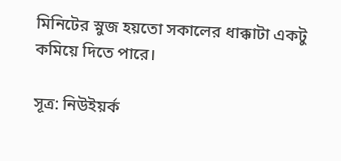মিনিটের স্নুজ হয়তো সকালের ধাক্কাটা একটু কমিয়ে দিতে পারে।

সূত্র: নিউইয়র্ক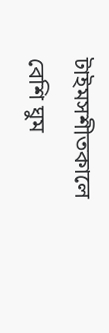টাইমসশীতকালে বেশি ঘুম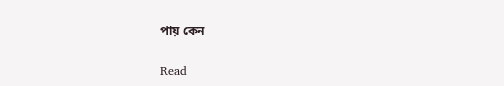পায় কেন

Read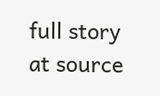full story at source